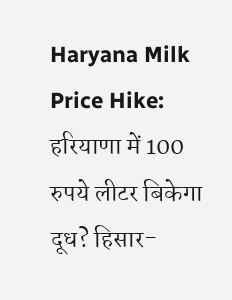Haryana Milk Price Hike: हरियाणा में 100 रुपये लीटर बिकेगा दूध? हिसार-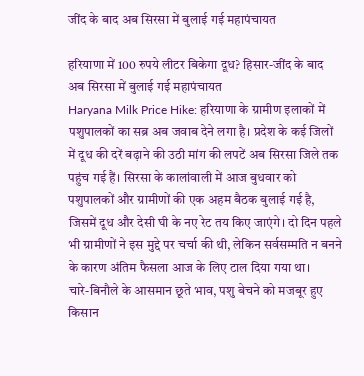जींद के बाद अब सिरसा में बुलाई गई महापंचायत

हरियाणा में 100 रुपये लीटर बिकेगा दूध? हिसार-जींद के बाद अब सिरसा में बुलाई गई महापंचायत
Haryana Milk Price Hike: हरियाणा के ग्रामीण इलाकों में पशुपालकों का सब्र अब जवाब देने लगा है। प्रदेश के कई जिलों में दूध की दरें बढ़ाने की उठी मांग की लपटें अब सिरसा जिले तक पहुंच गई हैं। सिरसा के कालांवाली में आज बुधवार को पशुपालकों और ग्रामीणों की एक अहम बैठक बुलाई गई है, जिसमें दूध और देसी घी के नए रेट तय किए जाएंगे। दो दिन पहले भी ग्रामीणों ने इस मुद्दे पर चर्चा की थी, लेकिन सर्वसम्मति न बनने के कारण अंतिम फैसला आज के लिए टाल दिया गया था।
चारे-बिनौले के आसमान छूते भाव, पशु बेचने को मजबूर हुए किसान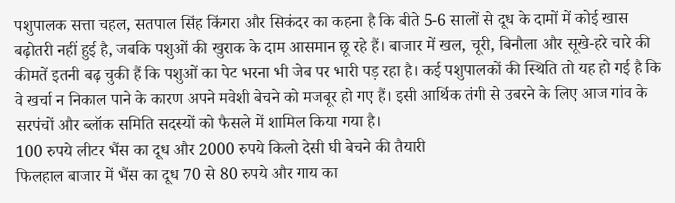पशुपालक सत्ता चहल, सतपाल सिंह किंगरा और सिकंदर का कहना है कि बीते 5-6 सालों से दूध के दामों में कोई खास बढ़ोतरी नहीं हुई है, जबकि पशुओं की खुराक के दाम आसमान छू रहे हैं। बाजार में खल, चूरी, बिनौला और सूखे-हरे चारे की कीमतें इतनी बढ़ चुकी हैं कि पशुओं का पेट भरना भी जेब पर भारी पड़ रहा है। कई पशुपालकों की स्थिति तो यह हो गई है कि वे खर्चा न निकाल पाने के कारण अपने मवेशी बेचने को मजबूर हो गए हैं। इसी आर्थिक तंगी से उबरने के लिए आज गांव के सरपंचों और ब्लॉक समिति सदस्यों को फैसले में शामिल किया गया है।
100 रुपये लीटर भैंस का दूध और 2000 रुपये किलो देसी घी बेचने की तैयारी
फिलहाल बाजार में भैंस का दूध 70 से 80 रुपये और गाय का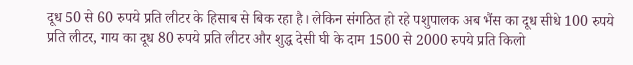दूध 50 से 60 रुपये प्रति लीटर के हिसाब से बिक रहा है। लेकिन संगठित हो रहे पशुपालक अब भैंस का दूध सीधे 100 रुपये प्रति लीटर, गाय का दूध 80 रुपये प्रति लीटर और शुद्ध देसी घी के दाम 1500 से 2000 रुपये प्रति किलो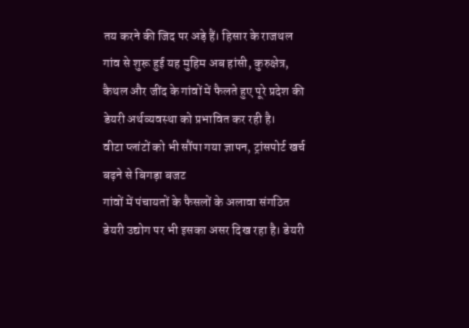तय करने की जिद पर अड़े हैं। हिसार के राजथल गांव से शुरू हुई यह मुहिम अब हांसी, कुरुक्षेत्र, कैथल और जींद के गांवों में फैलते हुए पूरे प्रदेश की डेयरी अर्थव्यवस्था को प्रभावित कर रही है।
वीटा प्लांटों को भी सौंपा गया ज्ञापन, ट्रांसपोर्ट खर्च बढ़ने से बिगड़ा बजट
गांवों में पंचायतों के फैसलों के अलावा संगठित डेयरी उद्योग पर भी इसका असर दिख रहा है। डेयरी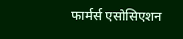फार्मर्स एसोसिएशन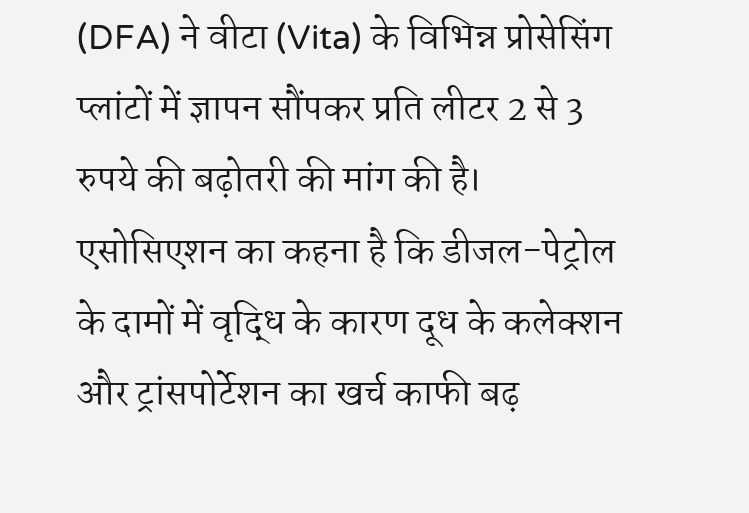(DFA) ने वीटा (Vita) के विभिन्न प्रोसेसिंग प्लांटों में ज्ञापन सौंपकर प्रति लीटर 2 से 3 रुपये की बढ़ोतरी की मांग की है। एसोसिएशन का कहना है कि डीजल-पेट्रोल के दामों में वृद्धि के कारण दूध के कलेक्शन और ट्रांसपोर्टेशन का खर्च काफी बढ़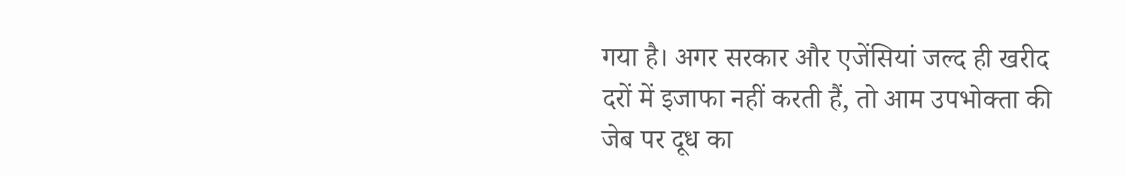गया है। अगर सरकार और एजेंसियां जल्द ही खरीद दरों में इजाफा नहीं करती हैं, तो आम उपभोक्ता की जेब पर दूध का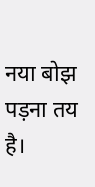नया बोझ पड़ना तय है।